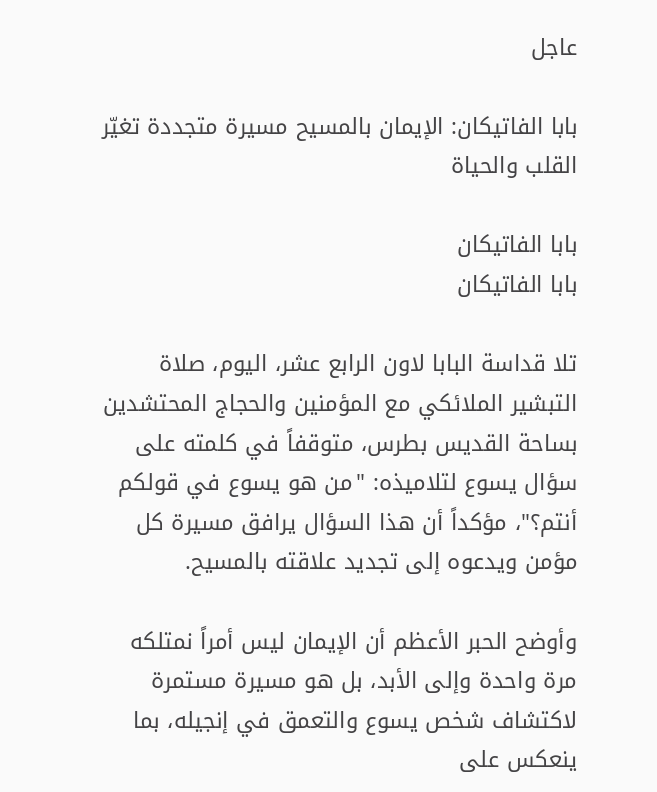عاجل

بابا الفاتيكان: الإيمان بالمسيح مسيرة متجددة تغيّر القلب والحياة

بابا الفاتيكان
بابا الفاتيكان

تلا قداسة البابا لاون الرابع عشر، اليوم، صلاة التبشير الملائكي مع المؤمنين والحجاج المحتشدين بساحة القديس بطرس، متوقفاً في كلمته على سؤال يسوع لتلاميذه: "من هو يسوع في قولكم أنتم؟"، مؤكداً أن هذا السؤال يرافق مسيرة كل مؤمن ويدعوه إلى تجديد علاقته بالمسيح.

وأوضح الحبر الأعظم أن الإيمان ليس أمراً نمتلكه مرة واحدة وإلى الأبد، بل هو مسيرة مستمرة لاكتشاف شخص يسوع والتعمق في إنجيله، بما ينعكس على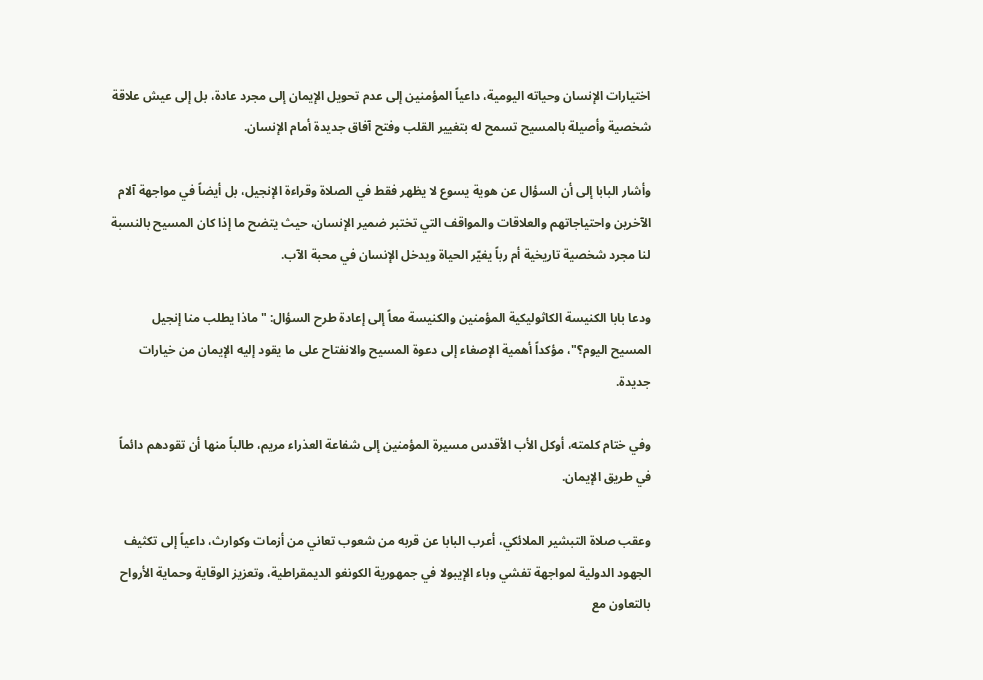اختيارات الإنسان وحياته اليومية، داعياً المؤمنين إلى عدم تحويل الإيمان إلى مجرد عادة، بل إلى عيش علاقة شخصية وأصيلة بالمسيح تسمح له بتغيير القلب وفتح آفاق جديدة أمام الإنسان.

وأشار البابا إلى أن السؤال عن هوية يسوع لا يظهر فقط في الصلاة وقراءة الإنجيل، بل أيضاً في مواجهة آلام الآخرين واحتياجاتهم والعلاقات والمواقف التي تختبر ضمير الإنسان، حيث يتضح ما إذا كان المسيح بالنسبة لنا مجرد شخصية تاريخية أم رباً يغيّر الحياة ويدخل الإنسان في محبة الآب.

ودعا بابا الكنيسة الكاثوليكية المؤمنين والكنيسة معاً إلى إعادة طرح السؤال: "ماذا يطلب منا إنجيل المسيح اليوم؟"، مؤكداً أهمية الإصغاء إلى دعوة المسيح والانفتاح على ما يقود إليه الإيمان من خيارات جديدة.

وفي ختام كلمته، أوكل الأب الأقدس مسيرة المؤمنين إلى شفاعة العذراء مريم، طالباً منها أن تقودهم دائماً في طريق الإيمان.

وعقب صلاة التبشير الملائكي، أعرب البابا عن قربه من شعوب تعاني من أزمات وكوارث، داعياً إلى تكثيف الجهود الدولية لمواجهة تفشي وباء الإيبولا في جمهورية الكونغو الديمقراطية، وتعزيز الوقاية وحماية الأرواح بالتعاون مع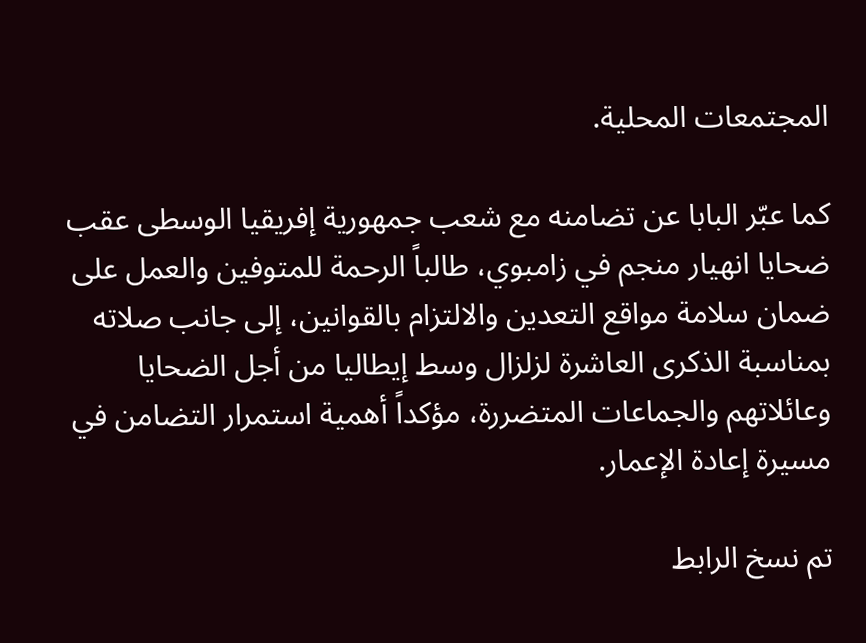المجتمعات المحلية.

كما عبّر البابا عن تضامنه مع شعب جمهورية إفريقيا الوسطى عقب ضحايا انهيار منجم في زامبوي، طالباً الرحمة للمتوفين والعمل على ضمان سلامة مواقع التعدين والالتزام بالقوانين، إلى جانب صلاته بمناسبة الذكرى العاشرة لزلزال وسط إيطاليا من أجل الضحايا وعائلاتهم والجماعات المتضررة، مؤكداً أهمية استمرار التضامن في مسيرة إعادة الإعمار.

تم نسخ الرابط